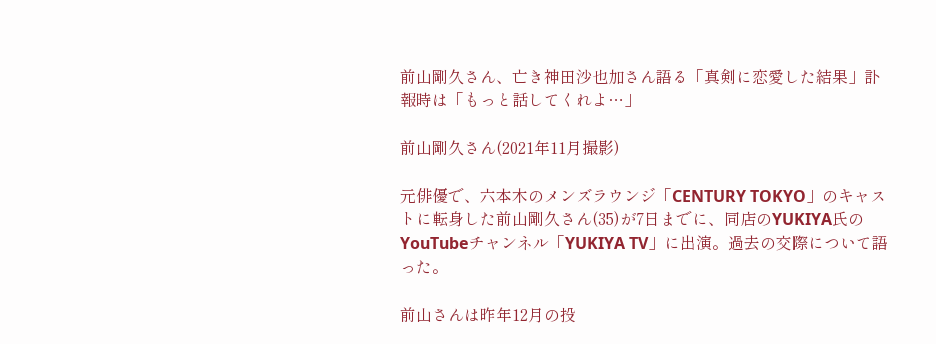前山剛久さん、亡き神田沙也加さん語る「真剣に恋愛した結果」訃報時は「もっと話してくれよ…」

前山剛久さん(2021年11月撮影)

元俳優で、六本木のメンズラウンジ「CENTURY TOKYO」のキャストに転身した前山剛久さん(35)が7日までに、同店のYUKIYA氏のYouTubeチャンネル「YUKIYA TV」に出演。過去の交際について語った。

前山さんは昨年12月の投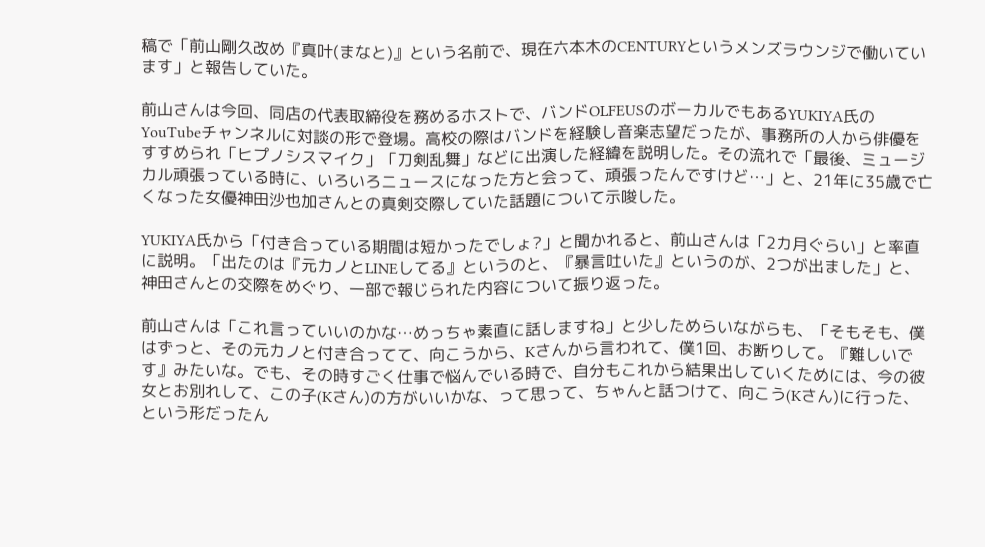稿で「前山剛久改め『真叶(まなと)』という名前で、現在六本木のCENTURYというメンズラウンジで働いています」と報告していた。

前山さんは今回、同店の代表取締役を務めるホストで、バンドOLFEUSのボーカルでもあるYUKIYA氏のYouTubeチャンネルに対談の形で登場。高校の際はバンドを経験し音楽志望だったが、事務所の人から俳優をすすめられ「ヒプノシスマイク」「刀剣乱舞」などに出演した経緯を説明した。その流れで「最後、ミュージカル頑張っている時に、いろいろニュースになった方と会って、頑張ったんですけど…」と、21年に35歳で亡くなった女優神田沙也加さんとの真剣交際していた話題について示唆した。

YUKIYA氏から「付き合っている期間は短かったでしょ?」と聞かれると、前山さんは「2カ月ぐらい」と率直に説明。「出たのは『元カノとLINEしてる』というのと、『暴言吐いた』というのが、2つが出ました」と、神田さんとの交際をめぐり、一部で報じられた内容について振り返った。

前山さんは「これ言っていいのかな…めっちゃ素直に話しますね」と少しためらいながらも、「そもそも、僕はずっと、その元カノと付き合ってて、向こうから、Kさんから言われて、僕1回、お断りして。『難しいです』みたいな。でも、その時すごく仕事で悩んでいる時で、自分もこれから結果出していくためには、今の彼女とお別れして、この子(Kさん)の方がいいかな、って思って、ちゃんと話つけて、向こう(Kさん)に行った、という形だったん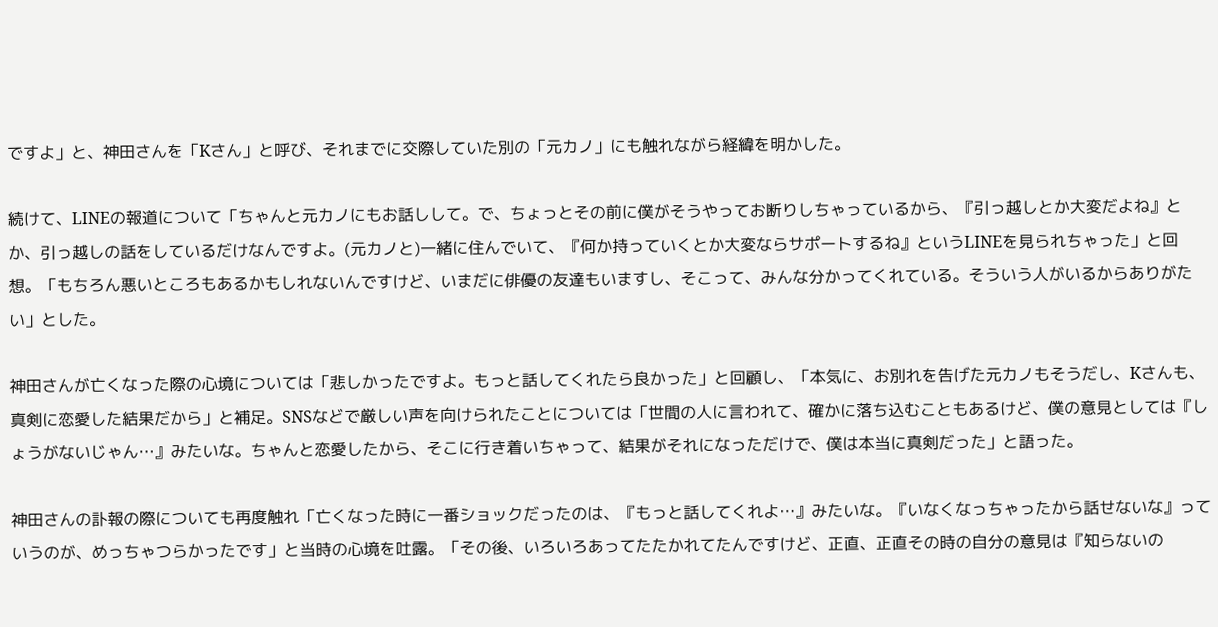ですよ」と、神田さんを「Kさん」と呼び、それまでに交際していた別の「元カノ」にも触れながら経緯を明かした。

続けて、LINEの報道について「ちゃんと元カノにもお話しして。で、ちょっとその前に僕がそうやってお断りしちゃっているから、『引っ越しとか大変だよね』とか、引っ越しの話をしているだけなんですよ。(元カノと)一緒に住んでいて、『何か持っていくとか大変ならサポートするね』というLINEを見られちゃった」と回想。「もちろん悪いところもあるかもしれないんですけど、いまだに俳優の友達もいますし、そこって、みんな分かってくれている。そういう人がいるからありがたい」とした。

神田さんが亡くなった際の心境については「悲しかったですよ。もっと話してくれたら良かった」と回顧し、「本気に、お別れを告げた元カノもそうだし、Kさんも、真剣に恋愛した結果だから」と補足。SNSなどで厳しい声を向けられたことについては「世間の人に言われて、確かに落ち込むこともあるけど、僕の意見としては『しょうがないじゃん…』みたいな。ちゃんと恋愛したから、そこに行き着いちゃって、結果がそれになっただけで、僕は本当に真剣だった」と語った。

神田さんの訃報の際についても再度触れ「亡くなった時に一番ショックだったのは、『もっと話してくれよ…』みたいな。『いなくなっちゃったから話せないな』っていうのが、めっちゃつらかったです」と当時の心境を吐露。「その後、いろいろあってたたかれてたんですけど、正直、正直その時の自分の意見は『知らないの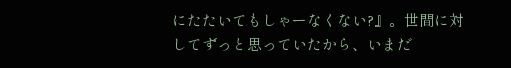にたたいてもしゃーなくない?』。世間に対してずっと思っていたから、いまだ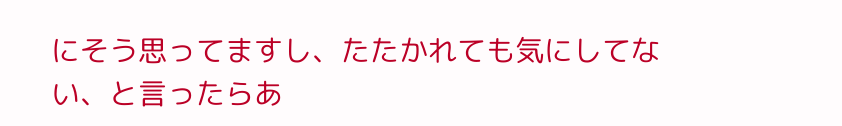にそう思ってますし、たたかれても気にしてない、と言ったらあ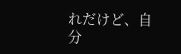れだけど、自分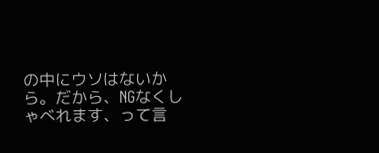の中にウソはないから。だから、NGなくしゃべれます、って言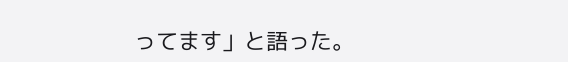ってます」と語った。